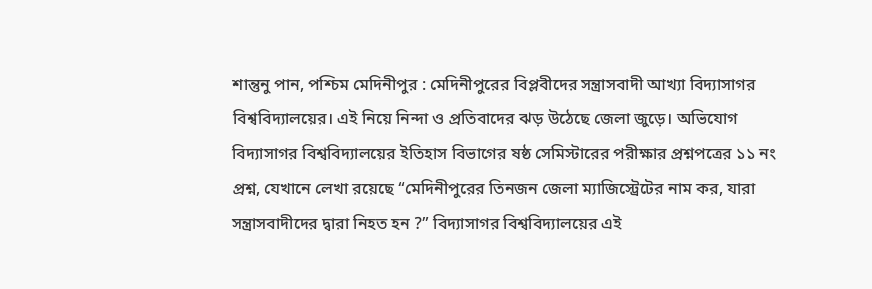শান্তুনু পান, পশ্চিম মেদিনীপুর : মেদিনীপুরের বিপ্লবীদের সন্ত্রাসবাদী আখ্যা বিদ্যাসাগর বিশ্ববিদ্যালয়ের। এই নিয়ে নিন্দা ও প্রতিবাদের ঝড় উঠেছে জেলা জুড়ে। অভিযোগ বিদ্যাসাগর বিশ্ববিদ্যালয়ের ইতিহাস বিভাগের ষষ্ঠ সেমিস্টারের পরীক্ষার প্রশ্নপত্রের ১১ নং প্রশ্ন, যেখানে লেখা রয়েছে “মেদিনীপুরের তিনজন জেলা ম্যাজিস্ট্রেটের নাম কর, যারা সন্ত্রাসবাদীদের দ্বারা নিহত হন ?” বিদ্যাসাগর বিশ্ববিদ্যালয়ের এই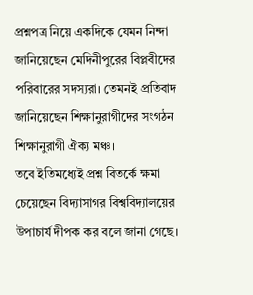প্রশ্নপত্র নিয়ে একদিকে যেমন নিন্দা জানিয়েছেন মেদিনীপুরের বিপ্লবীদের পরিবারের সদস্যরা। তেমনই প্রতিবাদ জানিয়েছেন শিক্ষানুরাগীদের সংগঠন শিক্ষানুরাগী ঐক্য মঞ্চ।
তবে ইতিমধ্যেই প্রশ্ন বিতর্কে ক্ষমা চেয়েছেন বিদ্যাসাগর বিশ্ববিদ্যালয়ের উপাচার্য দীপক কর বলে জানা গেছে।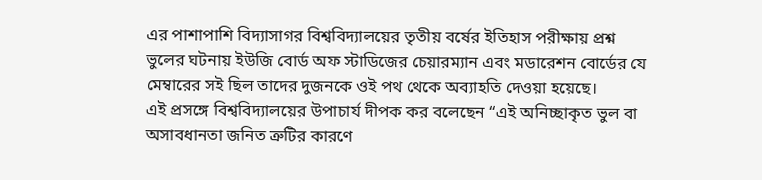এর পাশাপাশি বিদ্যাসাগর বিশ্ববিদ্যালয়ের তৃতীয় বর্ষের ইতিহাস পরীক্ষায় প্রশ্ন ভুলের ঘটনায় ইউজি বোর্ড অফ স্টাডিজের চেয়ারম্যান এবং মডারেশন বোর্ডের যে মেম্বারের সই ছিল তাদের দুজনকে ওই পথ থেকে অব্যাহতি দেওয়া হয়েছে।
এই প্রসঙ্গে বিশ্ববিদ্যালয়ের উপাচার্য দীপক কর বলেছেন “এই অনিচ্ছাকৃত ভুল বা অসাবধানতা জনিত ত্রুটির কারণে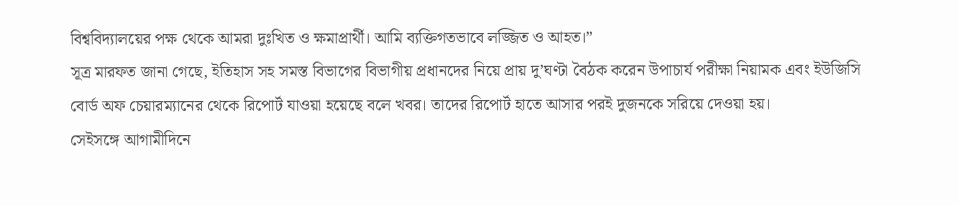বিশ্ববিদ্যালয়ের পক্ষ থেকে আমরা দুঃখিত ও ক্ষমাপ্রার্থী। আমি ব্যক্তিগতভাবে লজ্জিত ও আহত।”
সূত্র মারফত জানা গেছে, ইতিহাস সহ সমস্ত বিভাগের বিভাগীয় প্রধানদের নিয়ে প্রায় দু’ঘণ্টা বৈঠক করেন উপাচার্য পরীক্ষা নিয়ামক এবং ইউজিসি বোর্ড অফ চেয়ারম্যানের থেকে রিপোর্ট যাওয়া হয়েছে বলে খবর। তাদের রিপোর্ট হাতে আসার পরই দুজনকে সরিয়ে দেওয়া হয়।
সেইসঙ্গে আগামীদিনে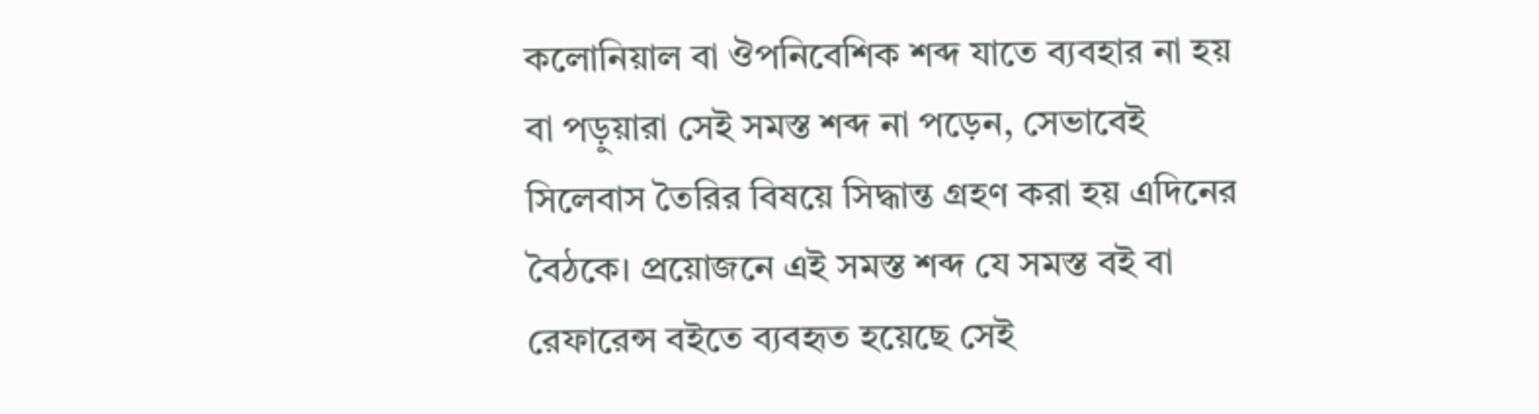কলোনিয়াল বা ঔপনিবেশিক শব্দ যাতে ব্যবহার না হয় বা পড়ুয়ারা সেই সমস্ত শব্দ না পড়েন, সেভাবেই সিলেবাস তৈরির বিষয়ে সিদ্ধান্ত গ্রহণ করা হয় এদিনের বৈঠকে। প্রয়োজনে এই সমস্ত শব্দ যে সমস্ত বই বা রেফারেন্স বইতে ব্যবহৃত হয়েছে সেই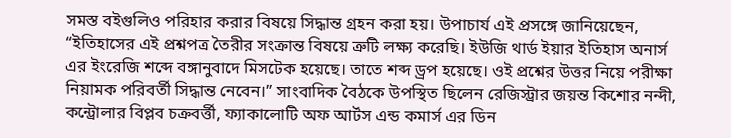সমস্ত বইগুলিও পরিহার করার বিষয়ে সিদ্ধান্ত গ্রহন করা হয়। উপাচার্য এই প্রসঙ্গে জানিয়েছেন, “ইতিহাসের এই প্রশ্নপত্র তৈরীর সংক্রান্ত বিষয়ে ত্রুটি লক্ষ্য করেছি। ইউজি থার্ড ইয়ার ইতিহাস অনার্স এর ইংরেজি শব্দে বঙ্গানুবাদে মিসটেক হয়েছে। তাতে শব্দ ড্রপ হয়েছে। ওই প্রশ্নের উত্তর নিয়ে পরীক্ষা নিয়ামক পরিবর্তী সিদ্ধান্ত নেবেন।” সাংবাদিক বৈঠকে উপস্থিত ছিলেন রেজিস্ট্রার জয়ন্ত কিশোর নন্দী, কন্ট্রোলার বিপ্লব চক্রবর্ত্তী, ফ্যাকালোটি অফ আর্টস এন্ড কমার্স এর ডিন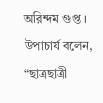অরিন্দম গুপ্ত । উপাচার্য বলেন, “ছাত্রছাত্রী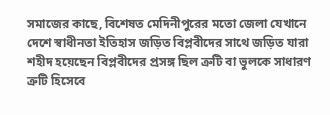সমাজের কাছে, বিশেষত মেদিনীপুরের মতো জেলা যেখানে দেশে স্বাধীনতা ইতিহাস জড়িত বিপ্লবীদের সাথে জড়িত যারা শহীদ হয়েছেন বিপ্লবীদের প্রসঙ্গ ছিল ত্রুটি বা ভুলকে সাধারণ ত্রুটি হিসেবে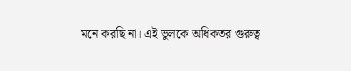মনে করছি না। এই ভুলকে অধিকতর গুরুত্ব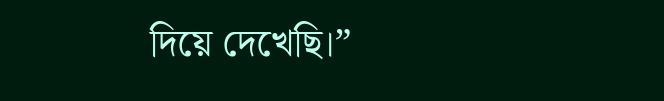দিয়ে দেখেছি।”